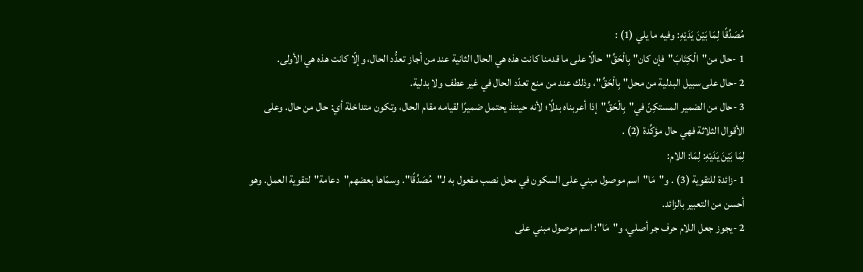مُصَدِّقًا لِمَا بَيْنَ يَدَيْهِ: وفيه ما يلي (1) :
1 -حال من"الْكِتَابَ"فإن كان"بِالْحَقِّ"حالًا على ما قدمنا كانت هذه هي الحال الثانية عند من أجاز تعدُّد الحال، وإلّا كانت هذه هي الأولى.
2 -حال على سبيل البدلية من محل"بِالْحَقِّ"، وذلك عند من منع تعدّد الحال في غير عطف ولا بدلية.
3 -حال من الضمير المستكِنّ في"بِالْحَقِّ"إذا أعربناه بدلًا؛ لأنه حينئذ يحتمل ضميرًا لقيامه مقام الحال، وتكون متداخلة أي: حال من حال. وعلى الأقوال الثلاثة فهي حال مؤكِّدة (2) .
لِمَا بَيْنَ يَدَيْهِ: لِمَا: اللام:
1 -زائدة للتقوية (3) . و"مَا"اسم موصول مبني على السكون في محل نصب مفعول به لـ"مُصَدِّقًا". وسمّاها بعضهم"دعامة"لتقوية العمل. وهو أحسن من التعبير بالزائد.
2 -يجوز جعل اللام حرف جر أصلي، و"مَا": اسم موصول مبني على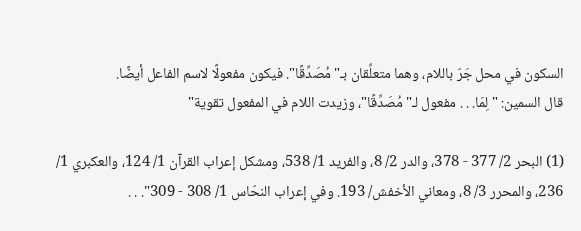السكون في محل جَرّ باللام، وهما متعلِّقان بـ"مُصَدِّقًا". فيكون مفعولًا لاسم الفاعل أيضًا.
قال السمين: "لِمَا. . . مفعول لـ"مُصَدِّقًا"، وزيدت اللام في المفعول تقوية"

(1) البحر 2/ 377 - 378، والدر 2/ 8، والفريد 1/ 538، ومشكل إعراب القرآن 1/ 124، والعكبري 1/ 236، والمحرر 3/ 8، ومعاني الأخفش/ 193. وفي إعراب النحّاس 1/ 308 - 309". . .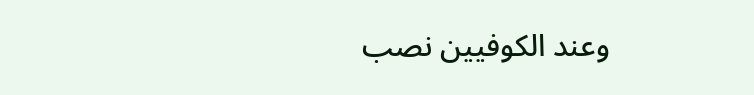وعند الكوفيين نصب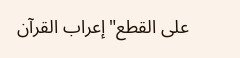على القطع"إعراب القرآن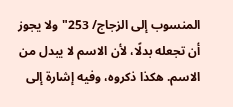المنسوب إلى الزجاج/ 253"ولا يجوز أن تجعله بدلًا، لأن الاسم لا يبدل من الاسم. هكذا ذكروه، وفيه إشارة إلى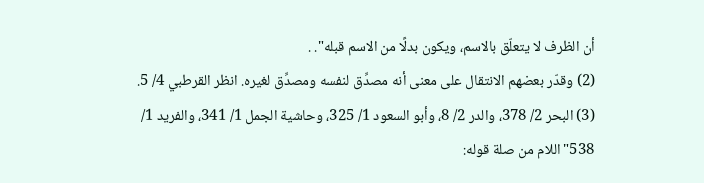أن الظرف لا يتعلّق بالاسم، ويكون بدلًا من الاسم قبله". .
(2) وقدّر بعضهم الانتقال على معنى أنه مصدِّق لنفسه ومصدِّق لغيره. انظر القرطبي 4/ 5.
(3) البحر 2/ 378، والدر 2/ 8، وأبو السعود 1/ 325، وحاشية الجمل 1/ 341، والفريد 1/ 538"اللام من صلة قوله: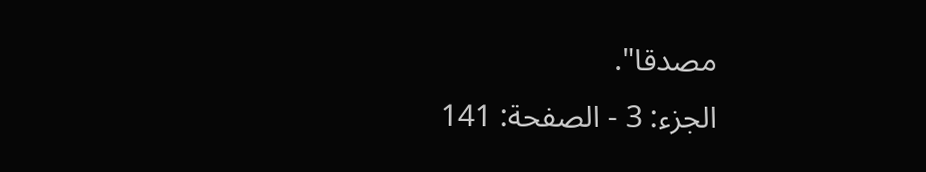مصدقا".
الجزء: 3 - الصفحة: 141